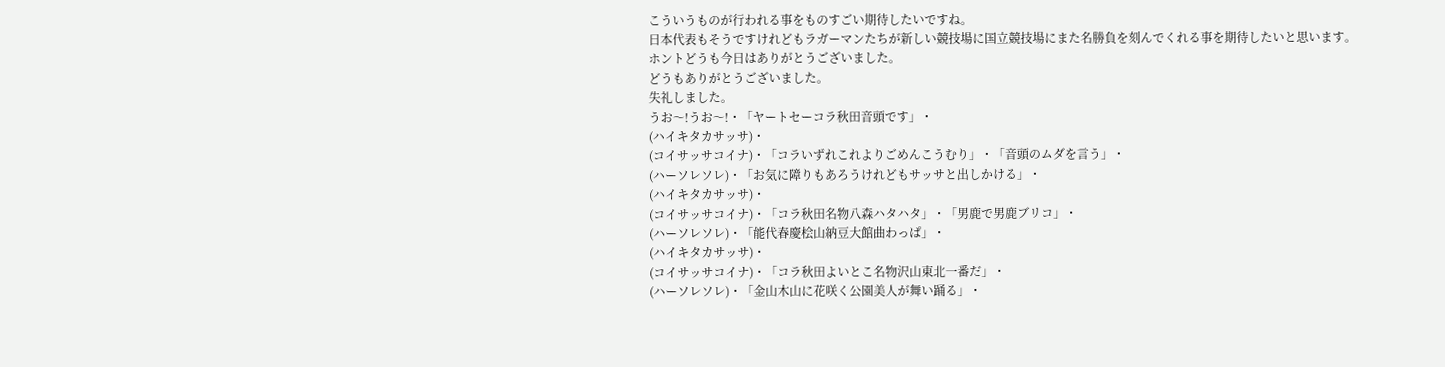こういうものが行われる事をものすごい期待したいですね。
日本代表もそうですけれどもラガーマンたちが新しい競技場に国立競技場にまた名勝負を刻んでくれる事を期待したいと思います。
ホントどうも今日はありがとうございました。
どうもありがとうございました。
失礼しました。
うお〜!うお〜!・「ヤートセーコラ秋田音頭です」・
(ハイキタカサッサ)・
(コイサッサコイナ)・「コラいずれこれよりごめんこうむり」・「音頭のムダを言う」・
(ハーソレソレ)・「お気に障りもあろうけれどもサッサと出しかける」・
(ハイキタカサッサ)・
(コイサッサコイナ)・「コラ秋田名物八森ハタハタ」・「男鹿で男鹿ブリコ」・
(ハーソレソレ)・「能代春慶桧山納豆大館曲わっぱ」・
(ハイキタカサッサ)・
(コイサッサコイナ)・「コラ秋田よいとこ名物沢山東北一番だ」・
(ハーソレソレ)・「金山木山に花咲く公園美人が舞い踊る」・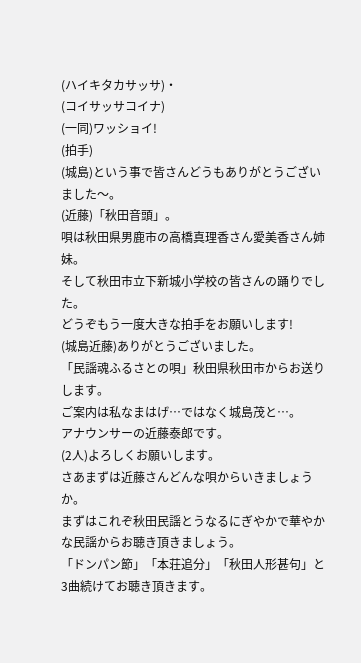(ハイキタカサッサ)・
(コイサッサコイナ)
(一同)ワッショイ!
(拍手)
(城島)という事で皆さんどうもありがとうございました〜。
(近藤)「秋田音頭」。
唄は秋田県男鹿市の高橋真理香さん愛美香さん姉妹。
そして秋田市立下新城小学校の皆さんの踊りでした。
どうぞもう一度大きな拍手をお願いします!
(城島近藤)ありがとうございました。
「民謡魂ふるさとの唄」秋田県秋田市からお送りします。
ご案内は私なまはげ…ではなく城島茂と…。
アナウンサーの近藤泰郎です。
(2人)よろしくお願いします。
さあまずは近藤さんどんな唄からいきましょうか。
まずはこれぞ秋田民謡とうなるにぎやかで華やかな民謡からお聴き頂きましょう。
「ドンパン節」「本荘追分」「秋田人形甚句」と3曲続けてお聴き頂きます。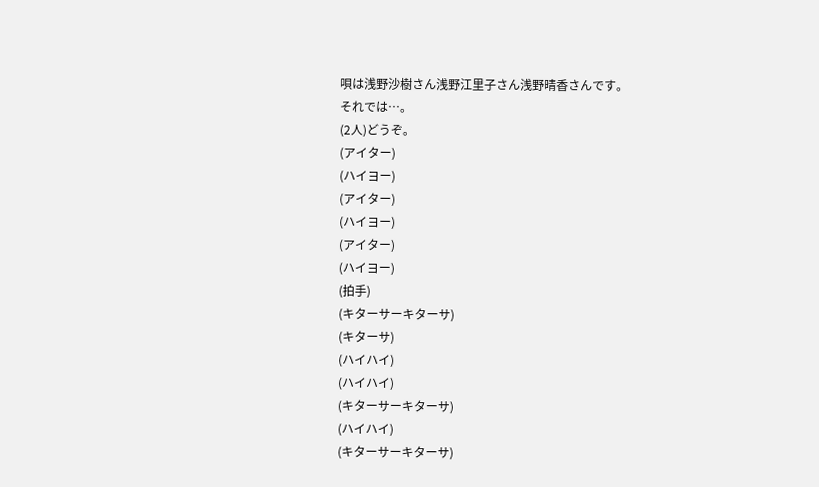唄は浅野沙樹さん浅野江里子さん浅野晴香さんです。
それでは…。
(2人)どうぞ。
(アイター)
(ハイヨー)
(アイター)
(ハイヨー)
(アイター)
(ハイヨー)
(拍手)
(キターサーキターサ)
(キターサ)
(ハイハイ)
(ハイハイ)
(キターサーキターサ)
(ハイハイ)
(キターサーキターサ)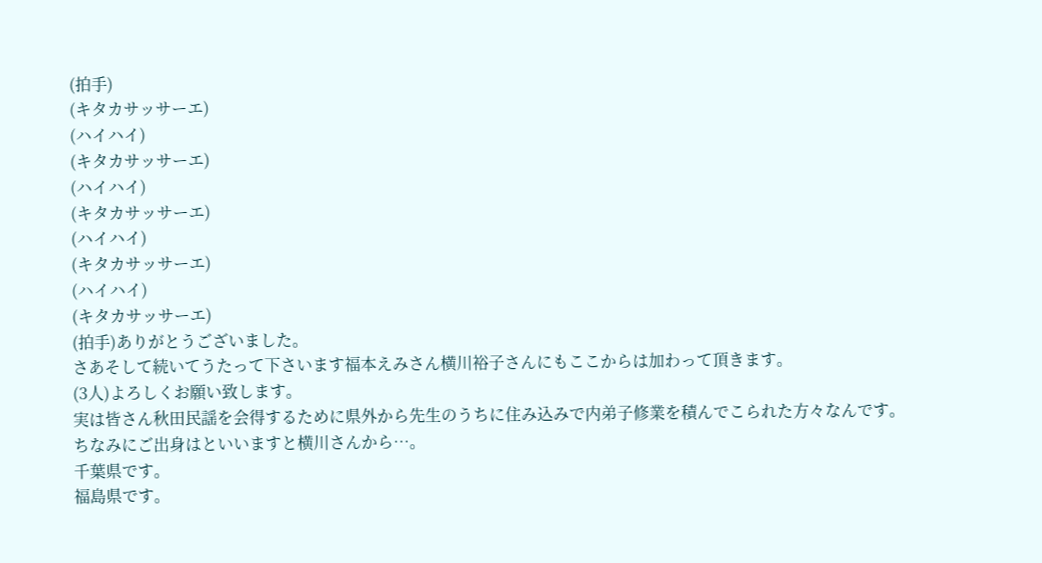(拍手)
(キタカサッサーエ)
(ハイハイ)
(キタカサッサーエ)
(ハイハイ)
(キタカサッサーエ)
(ハイハイ)
(キタカサッサーエ)
(ハイハイ)
(キタカサッサーエ)
(拍手)ありがとうございました。
さあそして続いてうたって下さいます福本えみさん横川裕子さんにもここからは加わって頂きます。
(3人)よろしくお願い致します。
実は皆さん秋田民謡を会得するために県外から先生のうちに住み込みで内弟子修業を積んでこられた方々なんです。
ちなみにご出身はといいますと横川さんから…。
千葉県です。
福島県です。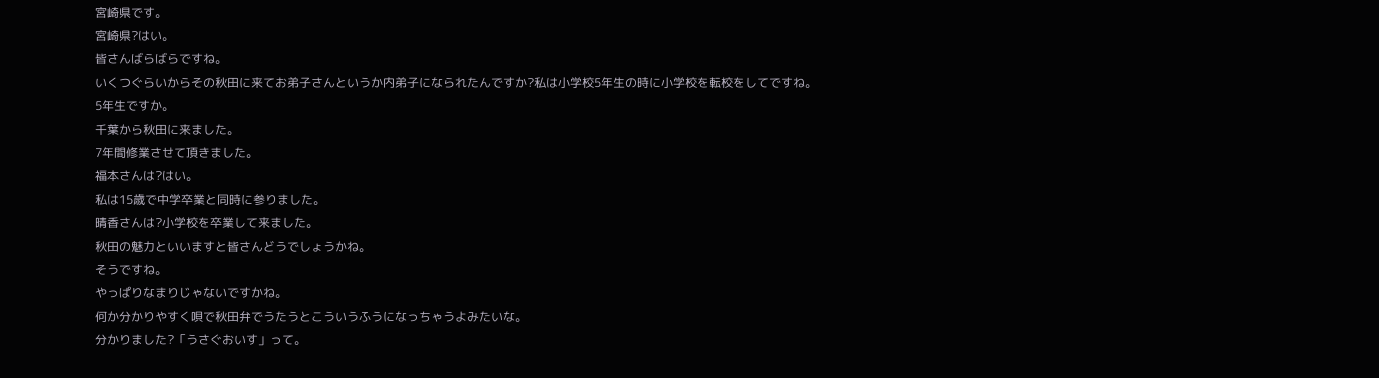宮崎県です。
宮崎県?はい。
皆さんばらばらですね。
いくつぐらいからその秋田に来てお弟子さんというか内弟子になられたんですか?私は小学校5年生の時に小学校を転校をしてですね。
5年生ですか。
千葉から秋田に来ました。
7年間修業させて頂きました。
福本さんは?はい。
私は15歳で中学卒業と同時に参りました。
晴香さんは?小学校を卒業して来ました。
秋田の魅力といいますと皆さんどうでしょうかね。
そうですね。
やっぱりなまりじゃないですかね。
何か分かりやすく唄で秋田弁でうたうとこういうふうになっちゃうよみたいな。
分かりました?「うさぐおいす」って。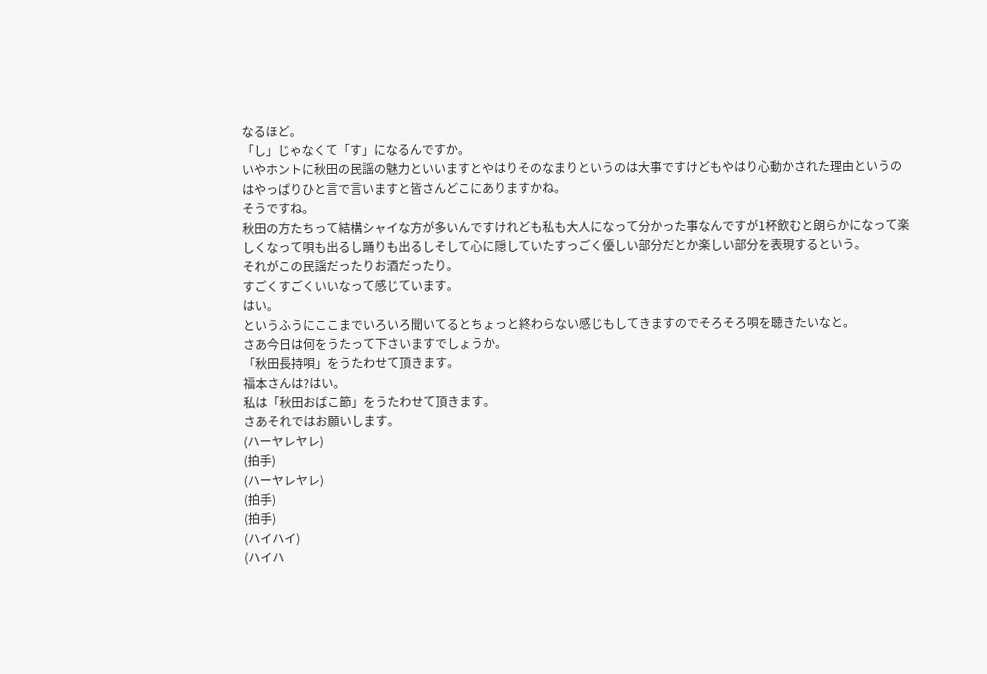なるほど。
「し」じゃなくて「す」になるんですか。
いやホントに秋田の民謡の魅力といいますとやはりそのなまりというのは大事ですけどもやはり心動かされた理由というのはやっぱりひと言で言いますと皆さんどこにありますかね。
そうですね。
秋田の方たちって結構シャイな方が多いんですけれども私も大人になって分かった事なんですが1杯飲むと朗らかになって楽しくなって唄も出るし踊りも出るしそして心に隠していたすっごく優しい部分だとか楽しい部分を表現するという。
それがこの民謡だったりお酒だったり。
すごくすごくいいなって感じています。
はい。
というふうにここまでいろいろ聞いてるとちょっと終わらない感じもしてきますのでそろそろ唄を聴きたいなと。
さあ今日は何をうたって下さいますでしょうか。
「秋田長持唄」をうたわせて頂きます。
福本さんは?はい。
私は「秋田おばこ節」をうたわせて頂きます。
さあそれではお願いします。
(ハーヤレヤレ)
(拍手)
(ハーヤレヤレ)
(拍手)
(拍手)
(ハイハイ)
(ハイハ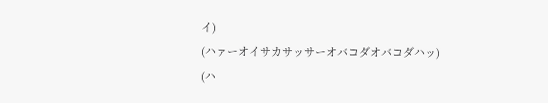イ)
(ハァーオイサカサッサーオバコダオバコダハッ)
(ハ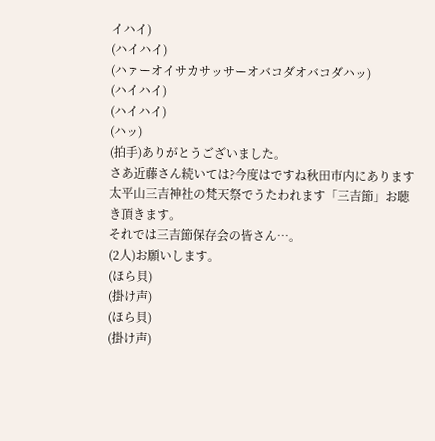イハイ)
(ハイハイ)
(ハァーオイサカサッサーオバコダオバコダハッ)
(ハイハイ)
(ハイハイ)
(ハッ)
(拍手)ありがとうございました。
さあ近藤さん続いては?今度はですね秋田市内にあります太平山三吉神社の梵天祭でうたわれます「三吉節」お聴き頂きます。
それでは三吉節保存会の皆さん…。
(2人)お願いします。
(ほら貝)
(掛け声)
(ほら貝)
(掛け声)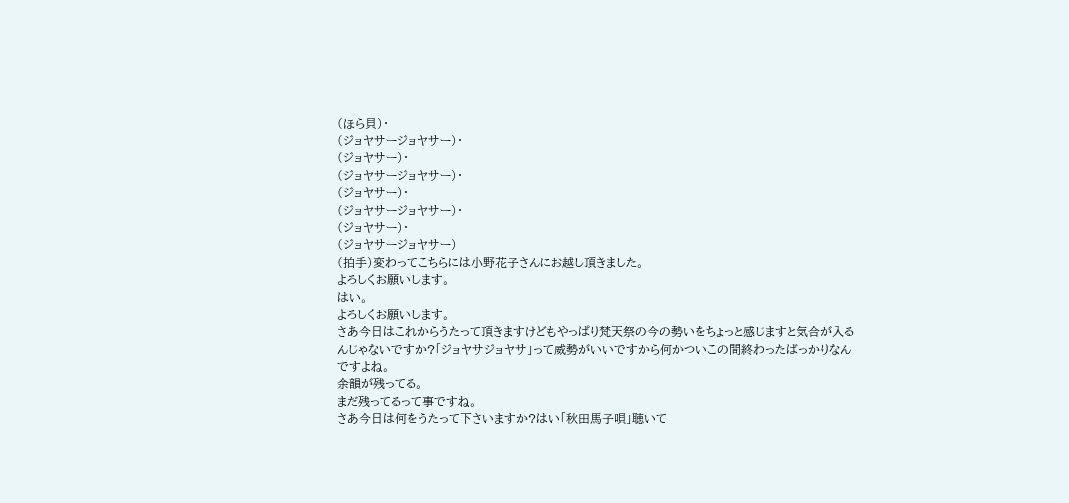(ほら貝)・
(ジョヤサージョヤサー)・
(ジョヤサー)・
(ジョヤサージョヤサー)・
(ジョヤサー)・
(ジョヤサージョヤサー)・
(ジョヤサー)・
(ジョヤサージョヤサー)
(拍手)変わってこちらには小野花子さんにお越し頂きました。
よろしくお願いします。
はい。
よろしくお願いします。
さあ今日はこれからうたって頂きますけどもやっぱり梵天祭の今の勢いをちょっと感じますと気合が入るんじゃないですか?「ジョヤサジョヤサ」って威勢がいいですから何かついこの間終わったばっかりなんですよね。
余韻が残ってる。
まだ残ってるって事ですね。
さあ今日は何をうたって下さいますか?はい「秋田馬子唄」聴いて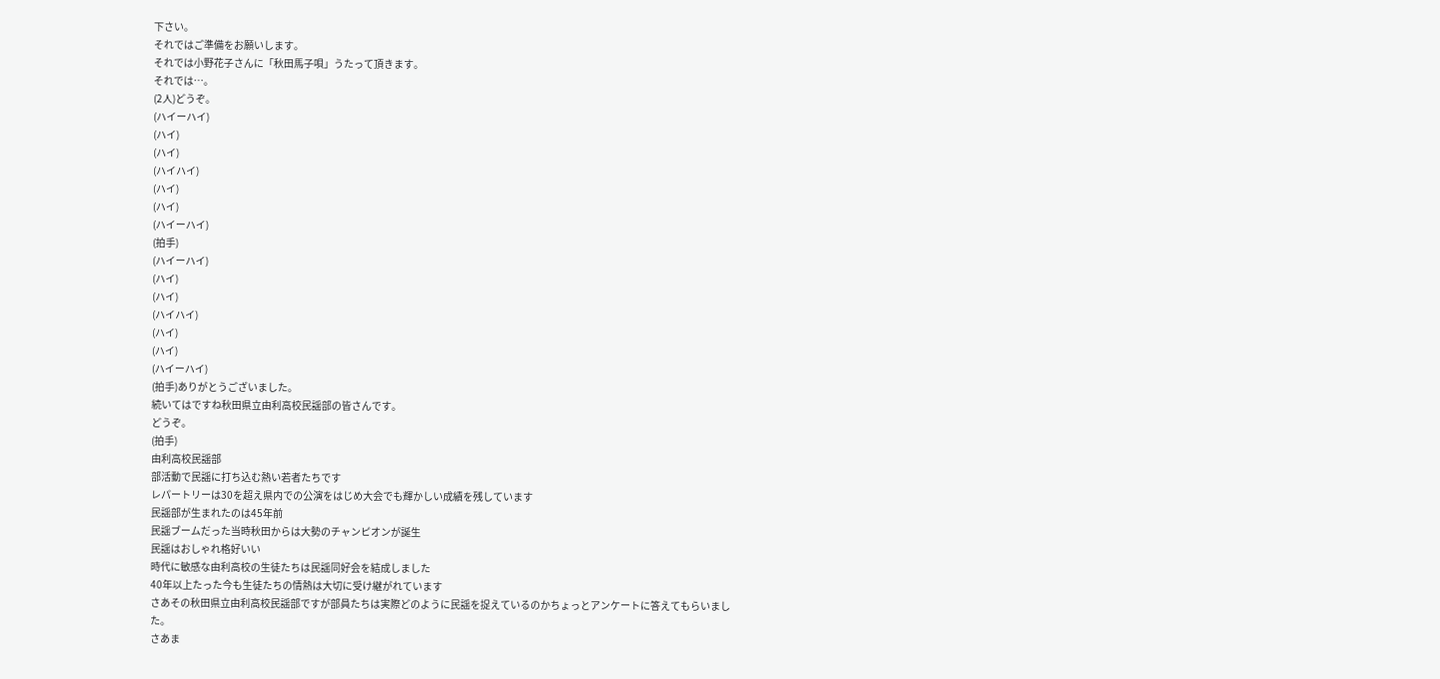下さい。
それではご準備をお願いします。
それでは小野花子さんに「秋田馬子唄」うたって頂きます。
それでは…。
(2人)どうぞ。
(ハイーハイ)
(ハイ)
(ハイ)
(ハイハイ)
(ハイ)
(ハイ)
(ハイーハイ)
(拍手)
(ハイーハイ)
(ハイ)
(ハイ)
(ハイハイ)
(ハイ)
(ハイ)
(ハイーハイ)
(拍手)ありがとうございました。
続いてはですね秋田県立由利高校民謡部の皆さんです。
どうぞ。
(拍手)
由利高校民謡部
部活動で民謡に打ち込む熱い若者たちです
レパートリーは30を超え県内での公演をはじめ大会でも輝かしい成績を残しています
民謡部が生まれたのは45年前
民謡ブームだった当時秋田からは大勢のチャンピオンが誕生
民謡はおしゃれ格好いい
時代に敏感な由利高校の生徒たちは民謡同好会を結成しました
40年以上たった今も生徒たちの情熱は大切に受け継がれています
さあその秋田県立由利高校民謡部ですが部員たちは実際どのように民謡を捉えているのかちょっとアンケートに答えてもらいました。
さあま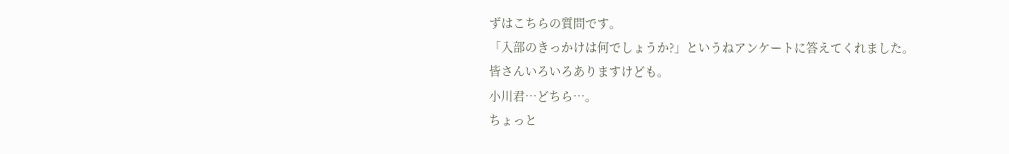ずはこちらの質問です。
「入部のきっかけは何でしょうか?」というねアンケートに答えてくれました。
皆さんいろいろありますけども。
小川君…どちら…。
ちょっと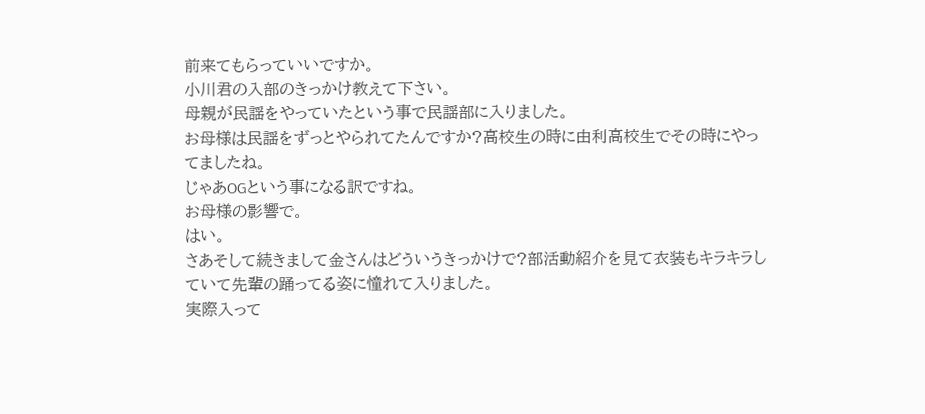前来てもらっていいですか。
小川君の入部のきっかけ教えて下さい。
母親が民謡をやっていたという事で民謡部に入りました。
お母様は民謡をずっとやられてたんですか?高校生の時に由利高校生でその時にやってましたね。
じゃあOGという事になる訳ですね。
お母様の影響で。
はい。
さあそして続きまして金さんはどういうきっかけで?部活動紹介を見て衣装もキラキラしていて先輩の踊ってる姿に憧れて入りました。
実際入って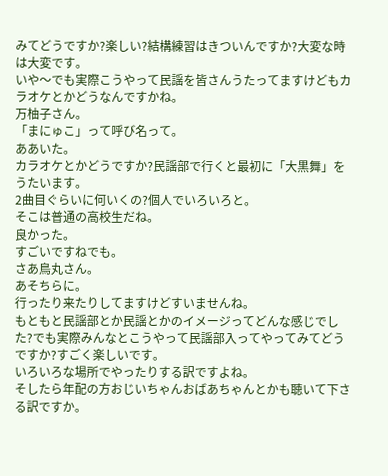みてどうですか?楽しい?結構練習はきついんですか?大変な時は大変です。
いや〜でも実際こうやって民謡を皆さんうたってますけどもカラオケとかどうなんですかね。
万柚子さん。
「まにゅこ」って呼び名って。
ああいた。
カラオケとかどうですか?民謡部で行くと最初に「大黒舞」をうたいます。
2曲目ぐらいに何いくの?個人でいろいろと。
そこは普通の高校生だね。
良かった。
すごいですねでも。
さあ鳥丸さん。
あそちらに。
行ったり来たりしてますけどすいませんね。
もともと民謡部とか民謡とかのイメージってどんな感じでした?でも実際みんなとこうやって民謡部入ってやってみてどうですか?すごく楽しいです。
いろいろな場所でやったりする訳ですよね。
そしたら年配の方おじいちゃんおばあちゃんとかも聴いて下さる訳ですか。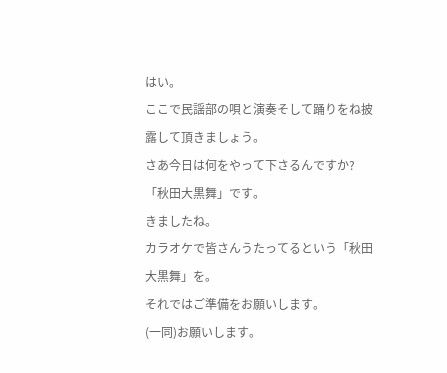はい。
ここで民謡部の唄と演奏そして踊りをね披露して頂きましょう。
さあ今日は何をやって下さるんですか?「秋田大黒舞」です。
きましたね。
カラオケで皆さんうたってるという「秋田大黒舞」を。
それではご準備をお願いします。
(一同)お願いします。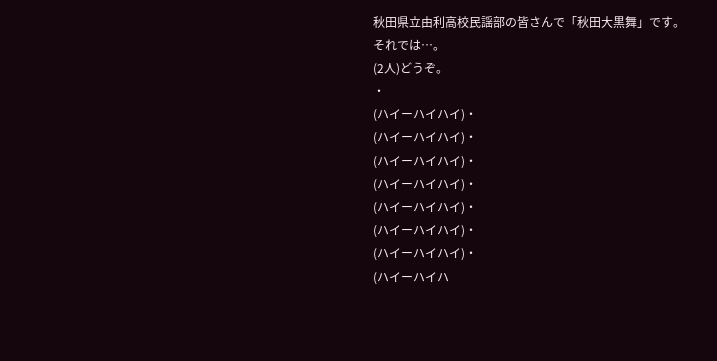秋田県立由利高校民謡部の皆さんで「秋田大黒舞」です。
それでは…。
(2人)どうぞ。
・
(ハイーハイハイ)・
(ハイーハイハイ)・
(ハイーハイハイ)・
(ハイーハイハイ)・
(ハイーハイハイ)・
(ハイーハイハイ)・
(ハイーハイハイ)・
(ハイーハイハ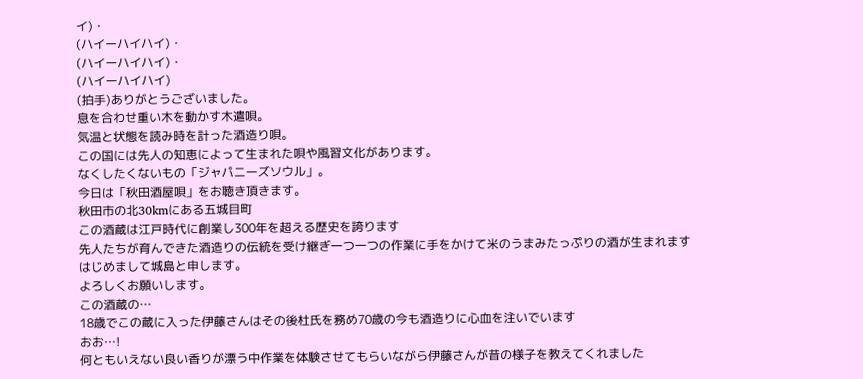イ)・
(ハイーハイハイ)・
(ハイーハイハイ)・
(ハイーハイハイ)
(拍手)ありがとうございました。
息を合わせ重い木を動かす木遣唄。
気温と状態を読み時を計った酒造り唄。
この国には先人の知恵によって生まれた唄や風習文化があります。
なくしたくないもの「ジャパニーズソウル」。
今日は「秋田酒屋唄」をお聴き頂きます。
秋田市の北30kmにある五城目町
この酒蔵は江戸時代に創業し300年を超える歴史を誇ります
先人たちが育んできた酒造りの伝統を受け継ぎ一つ一つの作業に手をかけて米のうまみたっぷりの酒が生まれます
はじめまして城島と申します。
よろしくお願いします。
この酒蔵の…
18歳でこの蔵に入った伊藤さんはその後杜氏を務め70歳の今も酒造りに心血を注いでいます
おお…!
何ともいえない良い香りが漂う中作業を体験させてもらいながら伊藤さんが昔の様子を教えてくれました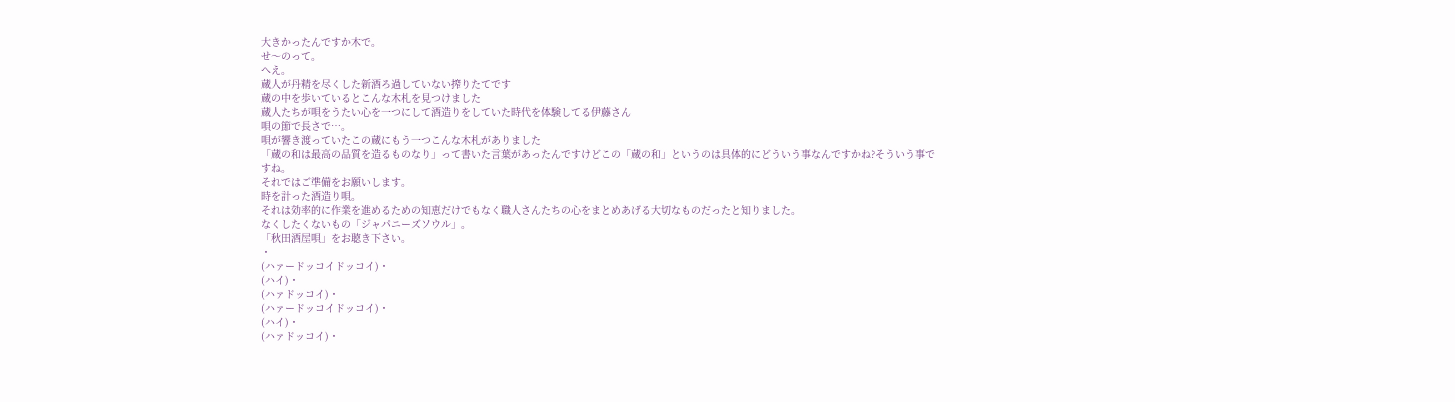大きかったんですか木で。
せ〜のって。
へえ。
蔵人が丹精を尽くした新酒ろ過していない搾りたてです
蔵の中を歩いているとこんな木札を見つけました
蔵人たちが唄をうたい心を一つにして酒造りをしていた時代を体験してる伊藤さん
唄の節で長さで…。
唄が響き渡っていたこの蔵にもう一つこんな木札がありました
「蔵の和は最高の品質を造るものなり」って書いた言葉があったんですけどこの「蔵の和」というのは具体的にどういう事なんですかね?そういう事ですね。
それではご準備をお願いします。
時を計った酒造り唄。
それは効率的に作業を進めるための知恵だけでもなく職人さんたちの心をまとめあげる大切なものだったと知りました。
なくしたくないもの「ジャパニーズソウル」。
「秋田酒屋唄」をお聴き下さい。
・
(ハァードッコイドッコイ)・
(ハイ)・
(ハァドッコイ)・
(ハァードッコイドッコイ)・
(ハイ)・
(ハァドッコイ)・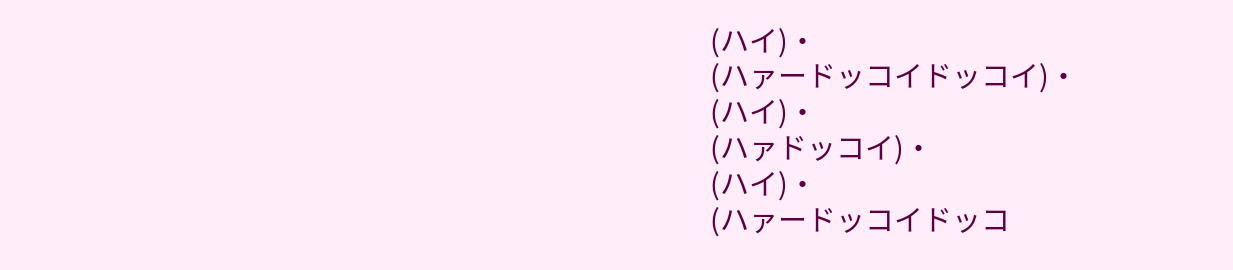(ハイ)・
(ハァードッコイドッコイ)・
(ハイ)・
(ハァドッコイ)・
(ハイ)・
(ハァードッコイドッコ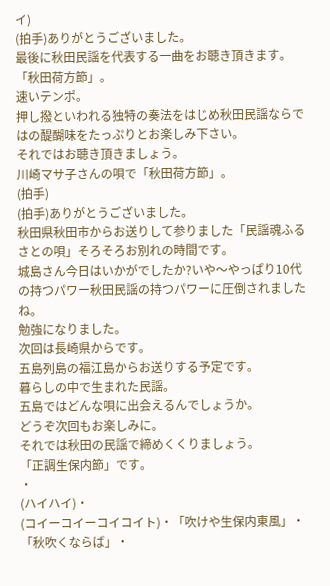イ)
(拍手)ありがとうございました。
最後に秋田民謡を代表する一曲をお聴き頂きます。
「秋田荷方節」。
速いテンポ。
押し撥といわれる独特の奏法をはじめ秋田民謡ならではの醍醐味をたっぷりとお楽しみ下さい。
それではお聴き頂きましょう。
川崎マサ子さんの唄で「秋田荷方節」。
(拍手)
(拍手)ありがとうございました。
秋田県秋田市からお送りして参りました「民謡魂ふるさとの唄」そろそろお別れの時間です。
城島さん今日はいかがでしたか?いや〜やっぱり10代の持つパワー秋田民謡の持つパワーに圧倒されましたね。
勉強になりました。
次回は長崎県からです。
五島列島の福江島からお送りする予定です。
暮らしの中で生まれた民謡。
五島ではどんな唄に出会えるんでしょうか。
どうぞ次回もお楽しみに。
それでは秋田の民謡で締めくくりましょう。
「正調生保内節」です。
・
(ハイハイ)・
(コイーコイーコイコイト)・「吹けや生保内東風」・「秋吹くならば」・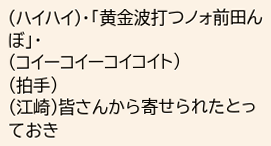(ハイハイ)・「黄金波打つノォ前田んぼ」・
(コイーコイーコイコイト)
(拍手)
(江崎)皆さんから寄せられたとっておき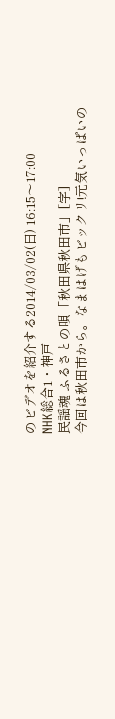のビデオを紹介する2014/03/02(日) 16:15〜17:00
NHK総合1・神戸
民謡魂 ふるさとの唄「秋田県秋田市」[字]
今回は秋田市から。なまはげもビックリ!元気いっぱいの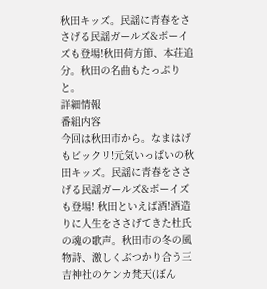秋田キッズ。民謡に青春をささげる民謡ガールズ&ボーイズも登場!秋田荷方節、本荘追分。秋田の名曲もたっぷりと。
詳細情報
番組内容
今回は秋田市から。なまはげもビックリ!元気いっぱいの秋田キッズ。民謡に青春をささげる民謡ガールズ&ボーイズも登場! 秋田といえば酒!酒造りに人生をささげてきた杜氏の魂の歌声。秋田市の冬の風物詩、激しくぶつかり合う三吉神社のケンカ梵天(ぼん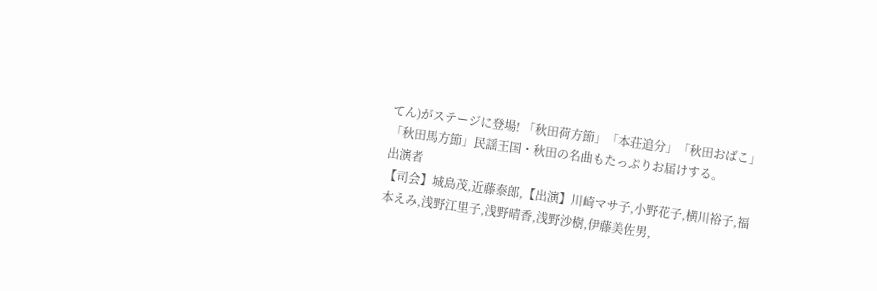てん)がステージに登場! 「秋田荷方節」「本荘追分」「秋田おばこ」「秋田馬方節」民謡王国・秋田の名曲もたっぷりお届けする。
出演者
【司会】城島茂,近藤泰郎,【出演】川崎マサ子,小野花子,横川裕子,福本えみ,浅野江里子,浅野晴香,浅野沙樹,伊藤美佐男,